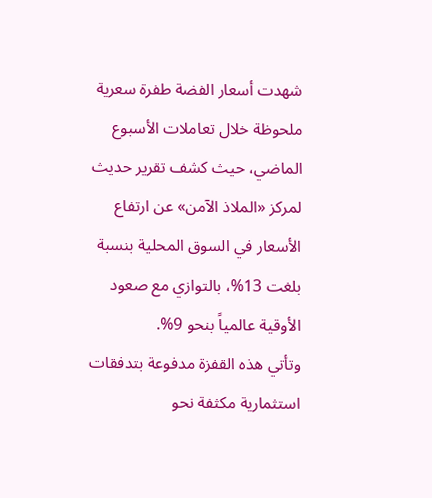شهدت أسعار الفضة طفرة سعرية ملحوظة خلال تعاملات الأسبوع الماضي، حيث كشف تقرير حديث لمركز «الملاذ الآمن» عن ارتفاع الأسعار في السوق المحلية بنسبة بلغت 13%، بالتوازي مع صعود الأوقية عالمياً بنحو 9%.
وتأتي هذه القفزة مدفوعة بتدفقات استثمارية مكثفة نحو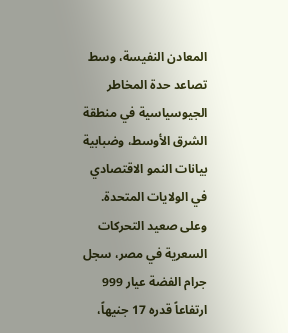المعادن النفيسة، وسط تصاعد حدة المخاطر الجيوسياسية في منطقة الشرق الأوسط، وضبابية بيانات النمو الاقتصادي في الولايات المتحدة.
وعلى صعيد التحركات السعرية في مصر، سجل جرام الفضة عيار 999 ارتفاعاً قدره 17 جنيهاً،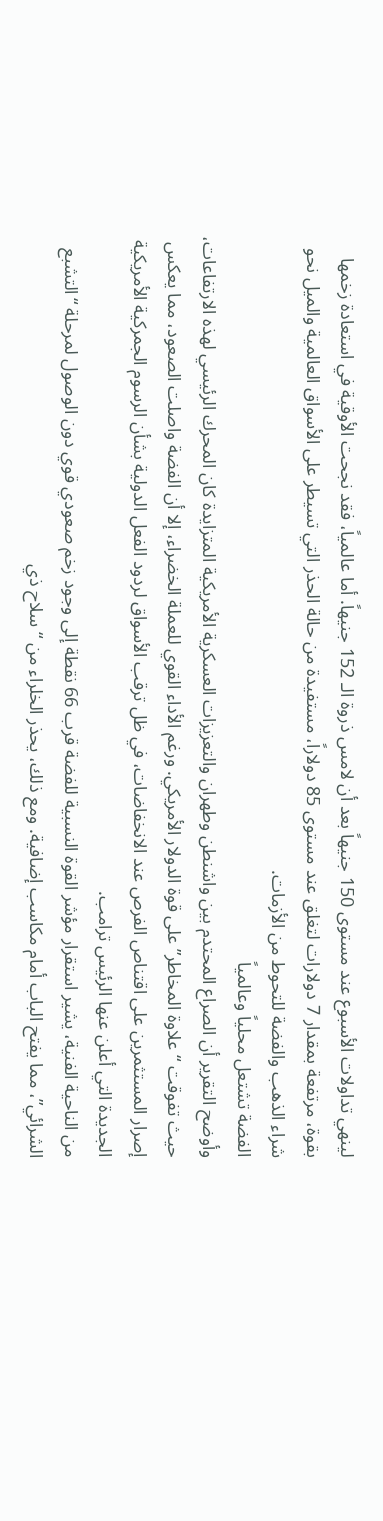لينهي تداولات الأسبوع عند مستوى 150 جنيهاً بعد أن لامس ذروة الـ 152 جنيهاً. أما عالمياً، فقد نجحت الأوقية في استعادة زخمها بقوة، مرتفعة بمقدار 7 دولارات لتغلق عند مستوى 85 دولاراً، مستفيدة من حالة الحذر التي تسيطر على الأسواق العالمية والميل نحو شراء الذهب والفضة للتحوط من الأزمات.
الفضة تشتعل محلياً وعالمياً
وأوضح التقرير أن الصراع المحتدم بين واشنطن وطهران والتعزيزات العسكرية الأمريكية المتزايدة كان المحرك الرئيسي لهذه الارتفاعات، حيث تفوقت “علاوة المخاطر” على قوة الدولار الأمريكي. ورغم الأداء القوي للعملة الخضراء، إلا أن الفضة واصلت الصعود، مما يعكس إصرار المستثمرين على اقتناص الفرص عند الانخفاضات، في ظل ترقب الأسواق لردود الفعل الدولية بشأن الرسوم الجمركية الأمريكية الجديدة التي أعلن عنها الرئيس ترامب.
من الناحية الفنية، يشير استقرار مؤشر القوة النسبية للفضة قرب 66 نقطة إلى وجود زخم صعودي قوي دون الوصول لمرحلة “التشبع الشرائي”، مما يفتح الباب أمام مكاسب إضافية. ومع ذلك، يحذر الخلراء من “سلاح ذي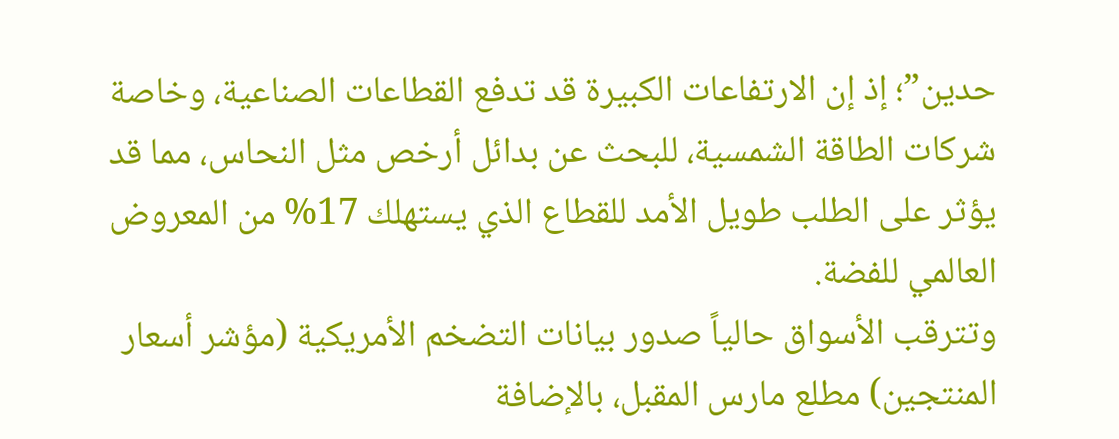حدين”؛ إذ إن الارتفاعات الكبيرة قد تدفع القطاعات الصناعية، وخاصة شركات الطاقة الشمسية، للبحث عن بدائل أرخص مثل النحاس، مما قد يؤثر على الطلب طويل الأمد للقطاع الذي يستهلك 17% من المعروض العالمي للفضة.
وتترقب الأسواق حالياً صدور بيانات التضخم الأمريكية (مؤشر أسعار المنتجين) مطلع مارس المقبل، بالإضافة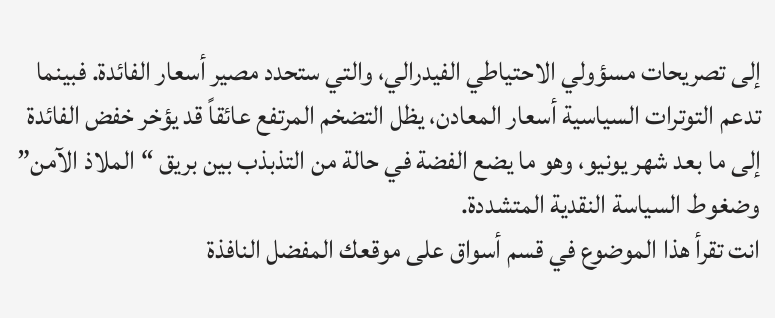إلى تصريحات مسؤولي الاحتياطي الفيدرالي، والتي ستحدد مصير أسعار الفائدة. فبينما تدعم التوترات السياسية أسعار المعادن، يظل التضخم المرتفع عائقاً قد يؤخر خفض الفائدة إلى ما بعد شهر يونيو، وهو ما يضع الفضة في حالة من التذبذب بين بريق “الملاذ الآمن” وضغوط السياسة النقدية المتشددة.
انت تقرأ هذا الموضوع في قسم أسواق على موقعك المفضل النافذة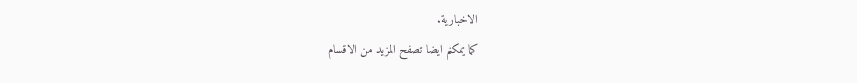الاخبارية.
كما يمكنم ايضا تصفح المزيد من الاقسام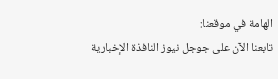الهامة في موقعنا:
تابعنا الآن على جوجل نيوز النافذة الإخبارية